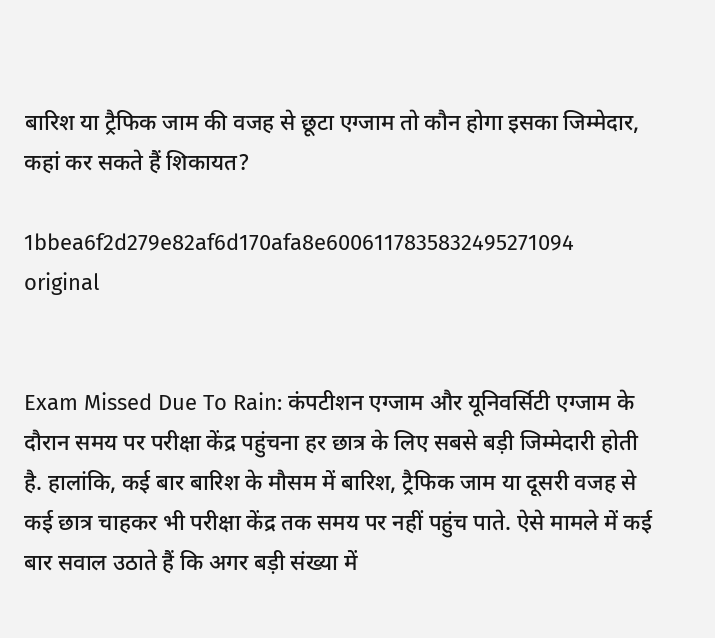बारिश या ट्रैफिक जाम की वजह से छूटा एग्जाम तो कौन होगा इसका जिम्मेदार, कहां कर सकते हैं शिकायत?

1bbea6f2d279e82af6d170afa8e6006117835832495271094 original


Exam Missed Due To Rain: कंपटीशन एग्जाम और यूनिवर्सिटी एग्जाम के दौरान समय पर परीक्षा केंद्र पहुंचना हर छात्र के लिए सबसे बड़ी जिम्मेदारी होती है. हालांकि, कई बार बारिश के मौसम में बारिश, ट्रैफिक जाम या दूसरी वजह से कई छात्र चाहकर भी परीक्षा केंद्र तक समय पर नहीं पहुंच पाते. ऐसे मामले में कई बार सवाल उठाते हैं कि अगर बड़ी संख्या में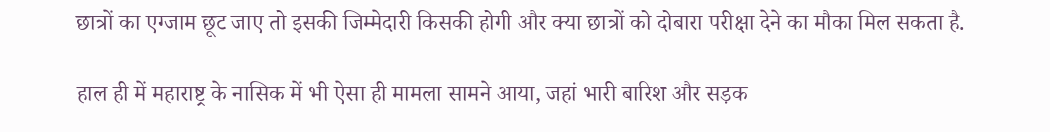छात्रों का एग्जाम छूट जाए तो इसकी जिम्मेदारी किसकी होगी और क्या छात्रों को दोबारा परीक्षा देने का मौका मिल सकता है.

हाल ही में महाराष्ट्र के नासिक में भी ऐसा ही मामला सामने आया, जहां भारी बारिश और सड़क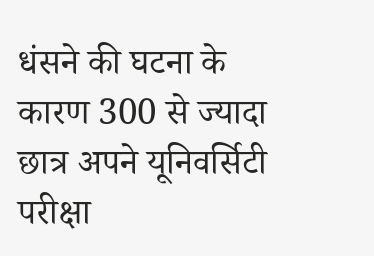धंसने की घटना के कारण 300 से ज्यादा छात्र अपने यूनिवर्सिटी परीक्षा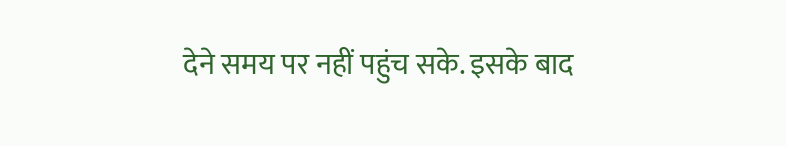देने समय पर नहीं पहुंच सके. इसके बाद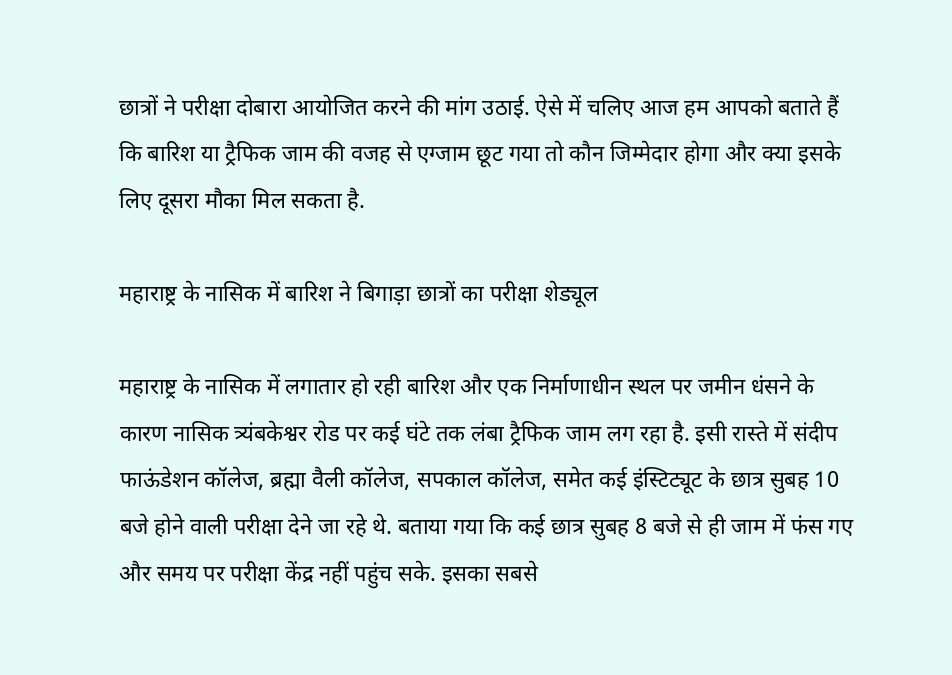छात्रों ने परीक्षा दोबारा आयोजित करने की मांग उठाई. ऐसे में चलिए आज हम आपको बताते हैं कि बारिश या ट्रैफिक जाम की वजह से एग्जाम छूट गया तो कौन जिम्मेदार होगा और क्या इसके लिए दूसरा मौका मिल सकता है.

महाराष्ट्र के नासिक में बारिश ने बिगाड़ा छात्रों का परीक्षा शेड्यूल

महाराष्ट्र के नासिक में लगातार हो रही बारिश और एक निर्माणाधीन स्थल पर जमीन धंसने के कारण नासिक त्र्यंबकेश्वर रोड पर कई घंटे तक लंबा ट्रैफिक जाम लग रहा है. इसी रास्ते में संदीप फाऊंडेशन कॉलेज, ब्रह्मा वैली कॉलेज, सपकाल कॉलेज, समेत कई इंस्टिट्यूट के छात्र सुबह 10 बजे होने वाली परीक्षा देने जा रहे थे. बताया गया कि कई छात्र सुबह 8 बजे से ही जाम में फंस गए और समय पर परीक्षा केंद्र नहीं पहुंच सके. इसका सबसे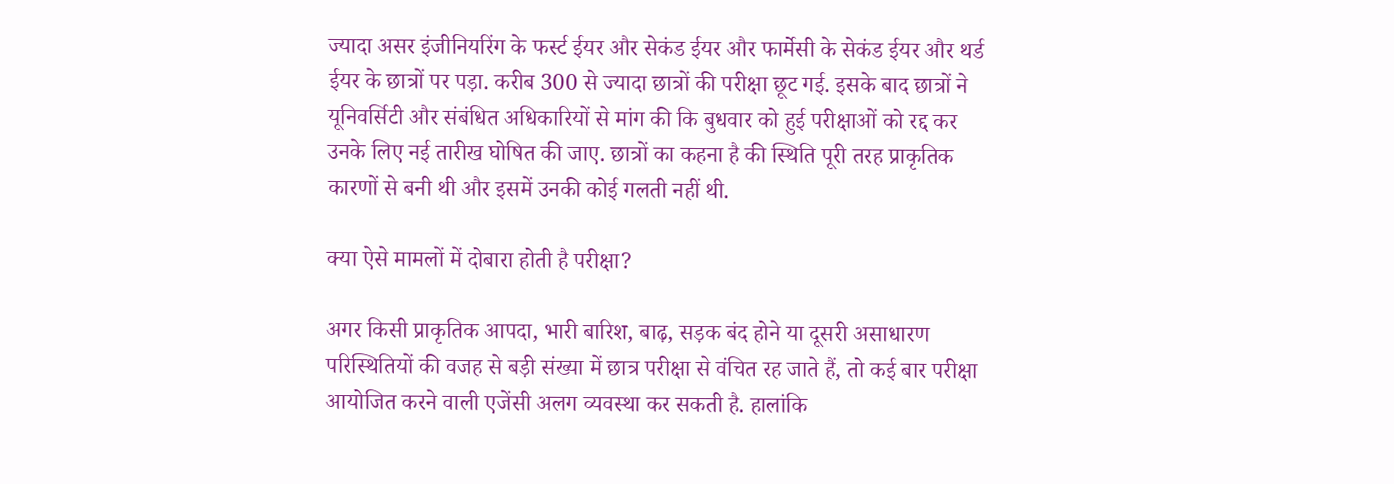ज्यादा असर इंजीनियरिंग के फर्स्ट ईयर और सेकंड ईयर और फार्मेसी के सेकंड ईयर और थर्ड ईयर के छात्रों पर पड़ा. करीब 300 से ज्यादा छात्रों की परीक्षा छूट गई. इसके बाद छात्रों ने यूनिवर्सिटी और संबंधित अधिकारियों से मांग की कि बुधवार को हुई परीक्षाओं को रद्द कर उनके लिए नई तारीख घोषित की जाए. छात्रों का कहना है की स्थिति पूरी तरह प्राकृतिक कारणों से बनी थी और इसमें उनकी कोई गलती नहीं थी.

क्या ऐसे मामलों में दोबारा होती है परीक्षा?

अगर किसी प्राकृतिक आपदा, भारी बारिश, बाढ़, सड़क बंद होने या दूसरी असाधारण परिस्थितियों की वजह से बड़ी संख्या में छात्र परीक्षा से वंचित रह जाते हैं, तो कई बार परीक्षा आयोजित करने वाली एजेंसी अलग व्यवस्था कर सकती है. हालांकि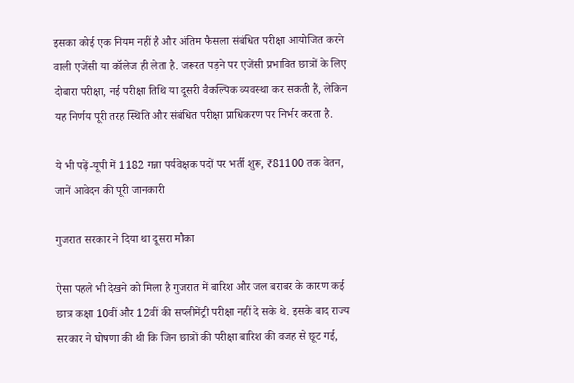इसका कोई एक नियम नहीं है और अंतिम फैसला संबंधित परीक्षा आयोजित करने वाली एजेंसी या कॉलेज ही लेता है. जरूरत पड़ने पर एजेंसी प्रभावित छात्रों के लिए दोबारा परीक्षा, नई परीक्षा तिथि या दूसरी वैकल्पिक व्यवस्था कर सकती हैं, लेकिन यह निर्णय पूरी तरह स्थिति और संबंधित परीक्षा प्राधिकरण पर निर्भर करता है.

ये भी पढ़ें-यूपी में 1182 गन्ना पर्यवेक्षक पदों पर भर्ती शुरू, ₹81100 तक वेतन, जानें आवेदन की पूरी जानकारी

गुजरात सरकार ने दिया था दूसरा मौका

ऐसा पहले भी देखने को मिला है गुजरात में बारिश और जल बराबर के कारण कई छात्र कक्षा 10वीं और 12वीं की सप्लीमेंट्री परीक्षा नहीं दे सके थे. इसके बाद राज्य सरकार ने घोषणा की थी कि जिन छात्रों की परीक्षा बारिश की वजह से छूट गई,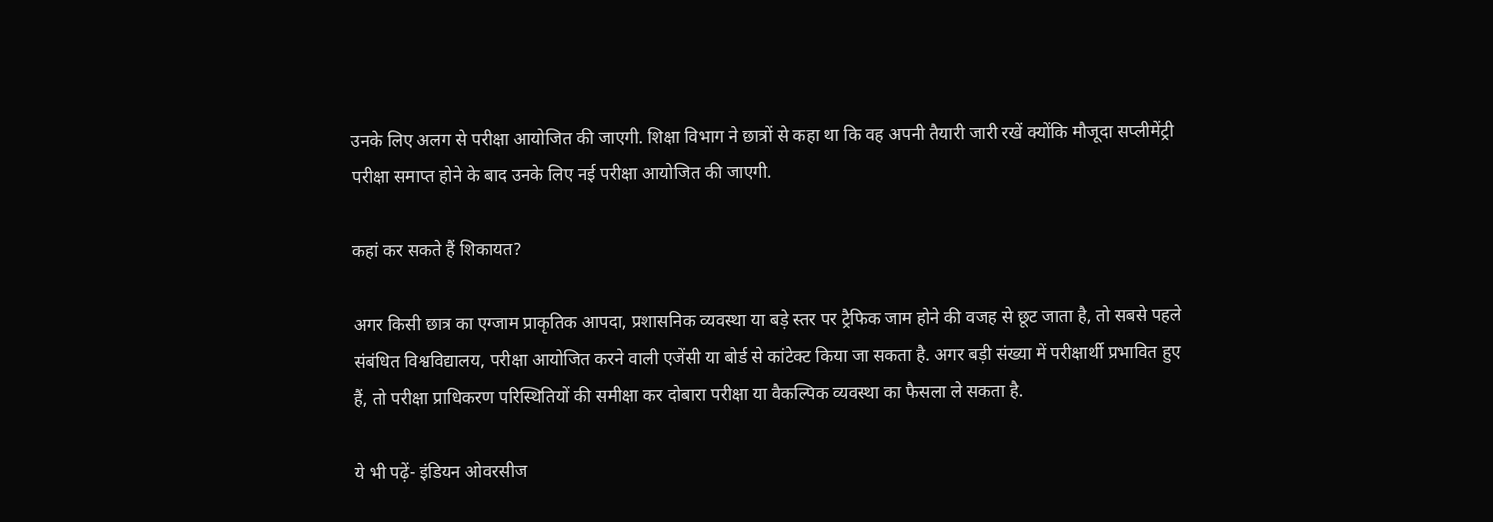उनके लिए अलग से परीक्षा आयोजित की जाएगी. शिक्षा विभाग ने छात्रों से कहा था कि वह अपनी तैयारी जारी रखें क्योंकि मौजूदा सप्लीमेंट्री परीक्षा समाप्त होने के बाद उनके लिए नई परीक्षा आयोजित की जाएगी.

कहां कर सकते हैं शिकायत?

अगर किसी छात्र का एग्जाम प्राकृतिक आपदा, प्रशासनिक व्यवस्था या बड़े स्तर पर ट्रैफिक जाम होने की वजह से छूट जाता है, तो सबसे पहले संबंधित विश्वविद्यालय, परीक्षा आयोजित करने वाली एजेंसी या बोर्ड से कांटेक्ट किया जा सकता है. अगर बड़ी संख्या में परीक्षार्थी प्रभावित हुए हैं, तो परीक्षा प्राधिकरण परिस्थितियों की समीक्षा कर दोबारा परीक्षा या वैकल्पिक व्यवस्था का फैसला ले सकता है.

ये भी पढ़ें- इंडियन ओवरसीज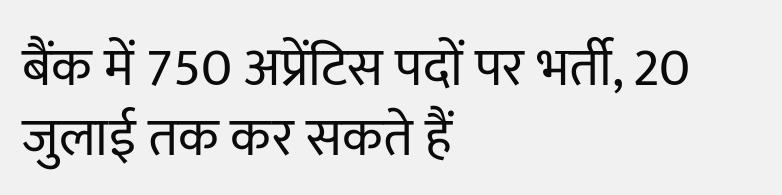बैंक में 750 अप्रेंटिस पदों पर भर्ती, 20 जुलाई तक कर सकते हैं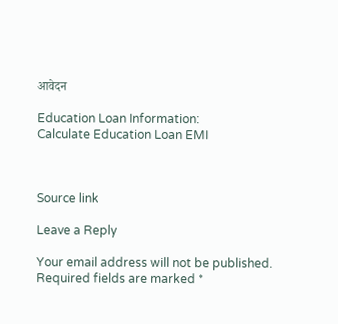आवेदन

Education Loan Information:
Calculate Education Loan EMI



Source link

Leave a Reply

Your email address will not be published. Required fields are marked *